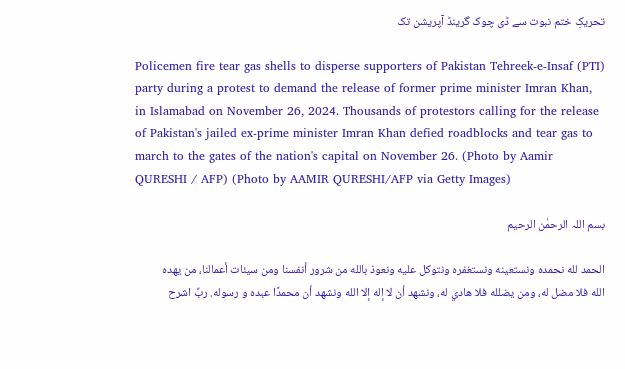تحریکِ ختم نبوت سے ڈی چوک گرینڈ آپریشن تک

Policemen fire tear gas shells to disperse supporters of Pakistan Tehreek-e-Insaf (PTI) party during a protest to demand the release of former prime minister Imran Khan, in Islamabad on November 26, 2024. Thousands of protestors calling for the release of Pakistan's jailed ex-prime minister Imran Khan defied roadblocks and tear gas to march to the gates of the nation's capital on November 26. (Photo by Aamir QURESHI / AFP) (Photo by AAMIR QURESHI/AFP via Getty Images)

بسم اللہ الرحمٰن الرحیم

الحمد لله نحمده ونستعينه ونستغفره ونتوكل عليه ونعوذ بالله من شرور أنفسنا ومن سيئات أعمالنا، من يهده الله فلا مضل له، ومن يضلله فلا هادي له، ونشهد أن لا إله إلا الله ونشهد أن محمدًا عبده و رسوله. ربِّ اشرح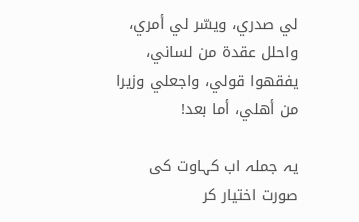لي صدري، ويسّر لي أمري، واحلل عقدة من لساني، يفقھوا قولي، واجعلي وزيرا من أهلي، أما بعد!

یہ جملہ اب کہاوت کی صورت اختیار کر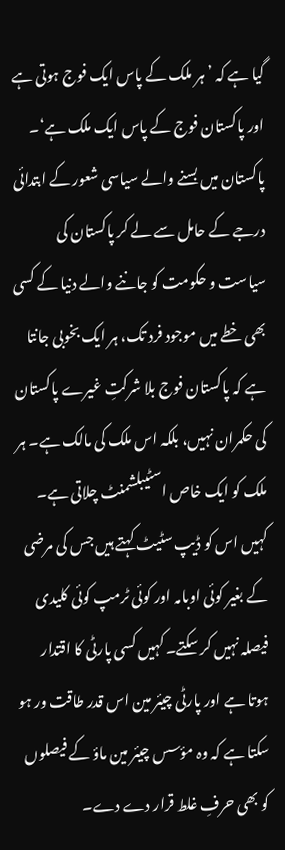گیا ہے کہ ’ہر ملک کے پاس ایک فوج ہوتی ہے اور پاکستان فوج کے پاس ایک ملک ہے‘۔ پاکستان میں بسنے والے سیاسی شعور کے ابتدائی درجے کے حامل سے لے کر پاکستان کی سیاست و حکومت کو جاننے والے دنیا کے کسی بھی خطے میں موجود فرد تک، ہر ایک بخوبی جانتا ہے کہ پاکستان فوج بلا شرکتِ غیرے پاکستان کی حکمران نہیں، بلکہ اس ملک کی مالک ہے۔ ہر ملک کو ایک خاص اسٹیبلشمنٹ چلاتی ہے۔ کہیں اس کو ڈیپ سٹیٹ کہتے ہیں جس کی مرضی کے بغیر کوئی اوبامہ اور کوئی ٹرمپ کوئی کلیدی فیصلہ نہیں کر سکتے۔ کہیں کسی پارٹی کا اقتدار ہوتا ہے اور پارٹی چیئر مین اس قدر طاقت ور ہو سکتا ہے کہ وہ مؤسس چیئر مین ماؤ کے فیصلوں کو بھی حرفِ غلط قرار دے دے۔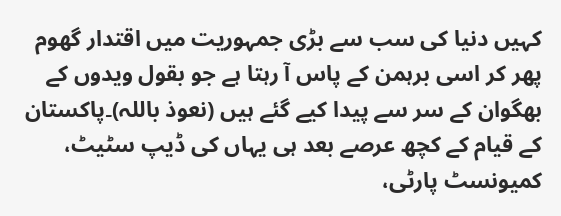کہیں دنیا کی سب سے بڑی جمہوریت میں اقتدار گھوم پھر کر اسی برہمن کے پاس آ رہتا ہے جو بقول ویدوں کے بھگوان کے سر سے پیدا کیے گئے ہیں (نعوذ باللہ)۔پاکستان کے قیام کے کچھ عرصے بعد ہی یہاں کی ڈیپ سٹیٹ، کمیونسٹ پارٹی،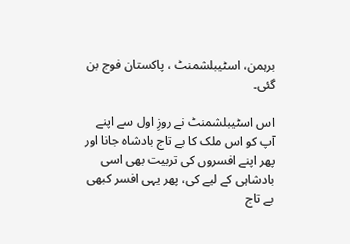برہمن، اسٹیبلشمنٹ ، پاکستان فوج بن گئی۔

اس اسٹیبلشمنٹ نے روزِ اول سے اپنے آپ کو اس ملک کا بے تاج بادشاہ جانا اور پھر اپنے افسروں کی تربیت بھی اسی بادشاہی کے لیے کی، پھر یہی افسر کبھی بے تاج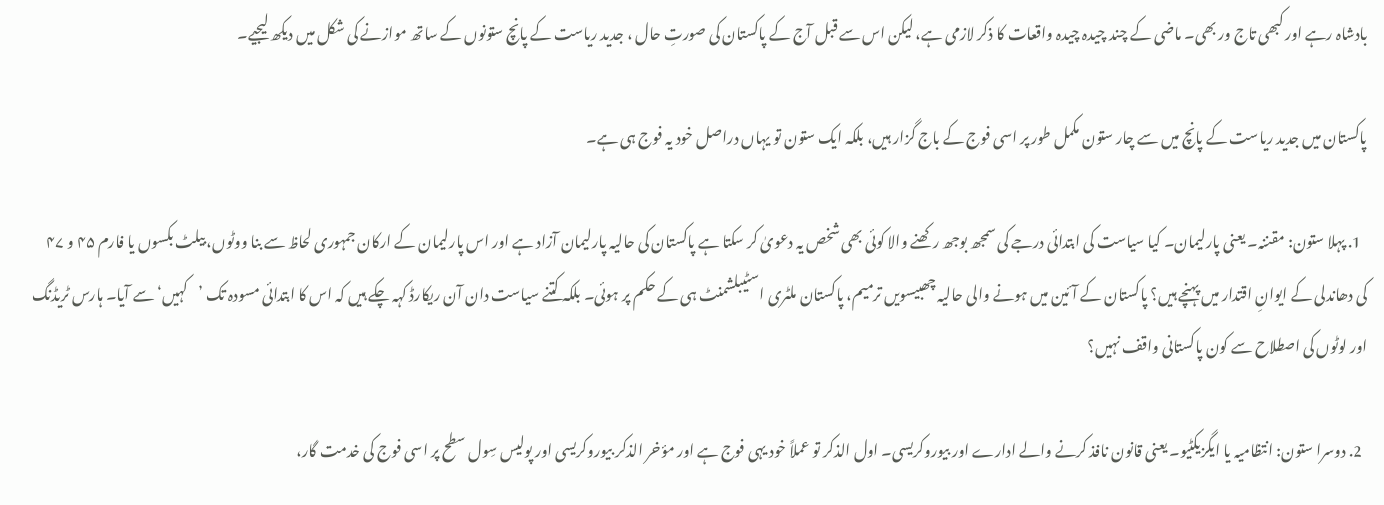بادشاہ رہے اور کبھی تاج ور بھی۔ ماضی کے چند چیدہ چیدہ واقعات کا ذکر لازمی ہے، لیکن اس سے قبل آج کے پاکستان کی صورتِ حال ، جدید ریاست کے پانچ ستونوں کے ساتھ موازنے کی شکل میں دیکھ لیجیے۔

پاکستان میں جدید ریاست کے پانچ میں سے چار ستون مکمل طور پر اسی فوج کے باج گزار ہیں، بلکہ ایک ستون تو یہاں دراصل خود یہ فوج ہی ہے۔

  1. پہلا ستون: مقننہ۔ یعنی پارلیمان۔ کیا سیاست کی ابتدائی درجے کی سمجھ بوجھ رکھنے والا کوئی بھی شخص یہ دعویٰ کر سکتا ہے پاکستان کی حالیہ پارلیمان آزاد ہے اور اس پارلیمان کے ارکان جمہوری لحاظ سے بنا ووٹوں، بیلٹ بکسوں یا فارم ۴۵ و ۴۷ کی دھاندلی کے ایوانِ اقتدار میں پہنچے ہیں؟ پاکستان کے آئین میں ہونے والی حالیہ چھبیسویں ترمیم، پاکستان ملٹری اسٹیبلشمنٹ ہی کے حکم پر ہوئی۔ بلکہ کتنے سیاست دان آن ریکارڈ کہہ چکے ہیں کہ اس کا ابتدائی مسودہ تک ’کہیں‘ سے آیا۔ ہارس ٹریڈنگ اور لوٹوں کی اصطلاح سے کون پاکستانی واقف نہیں؟

  2. دوسرا ستون: انتظامیہ یا ایگزیکٹیو۔ یعنی قانون نافذ کرنے والے ادارے اور بیوروکریسی۔ اول الذکر تو عملاً خود یہی فوج ہے اور مؤخر الذکر بیوروکریسی اور پولیس سِول سطح پر اسی فوج کی خدمت گار،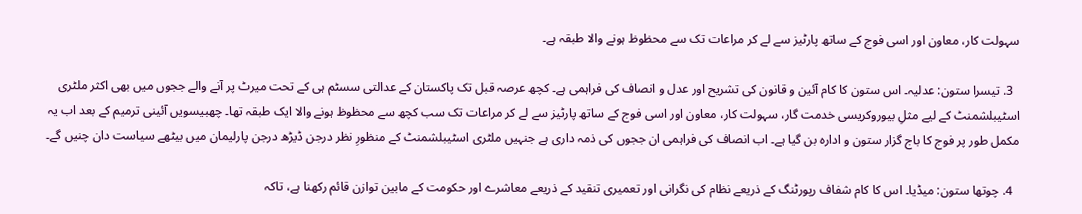سہولت کار، معاون اور اسی فوج کے ساتھ پارٹیز سے لے کر مراعات تک سے محظوظ ہونے والا طبقہ ہے۔

  3. تیسرا ستون: عدلیہ۔ اس ستون کا کام آئین و قانون کی تشریح اور عدل و انصاف کی فراہمی ہے۔ کچھ عرصہ قبل تک پاکستان کے عدالتی سسٹم ہی کے تحت میرٹ پر آنے والے ججوں میں بھی اکثر ملٹری اسٹیبلشمنٹ کے لیے مثلِ بیوروکریسی خدمت گار، سہولت کار، معاون اور اسی فوج کے ساتھ پارٹیز سے لے کر مراعات تک سب کچھ سے محظوظ ہونے والا ایک طبقہ تھا۔ چھبیسویں آئینی ترمیم کے بعد اب یہ مکمل طور پر فوج کا باج گزار ستون و ادارہ بن گیا ہے۔ اب انصاف کی فراہمی ان ججوں کی ذمہ داری ہے جنہیں ملٹری اسٹیبلشمنٹ کے منظورِ نظر درجن ڈیڑھ درجن پارلیمان میں بیٹھے سیاست دان چنیں گے۔

  4. چوتھا ستون: میڈیا۔ اس کا کام شفاف رپورٹنگ کے ذریعے نظام کی نگرانی اور تعمیری تنقید کے ذریعے معاشرے اور حکومت کے مابین توازن قائم رکھنا ہے، تاکہ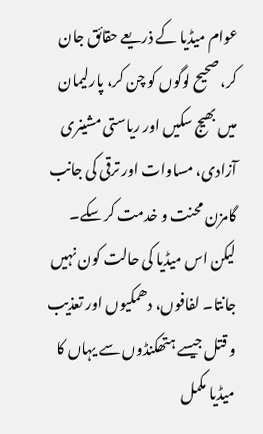عوام میڈیا کے ذریعے حقائق جان کر، صحیح لوگوں کو چن کر، پارلیمان میں بھیج سکیں اور ریاستی مشینری آزادی، مساوات اور ترقی کی جانب گامزن محنت و خدمت کر سکے۔ لیکن اس میڈیا کی حالت کون نہیں جانتا۔ لفافوں، دھمکیوں اور تعذیب و قتل جیسے ہتھکنڈوں سے یہاں کا میڈیا مکمل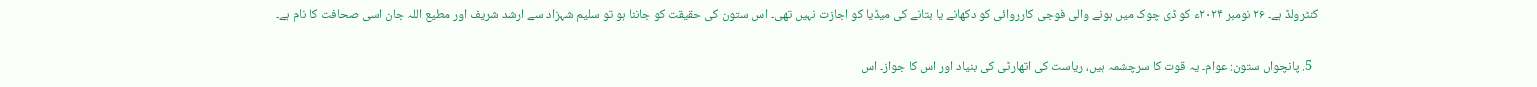کنٹرولڈ ہے۔ ۲۶ نومبر ۲۰۲۴ء کو ڈی چوک میں ہونے والی فوجی کارروائی کو دکھانے یا بتانے کی میڈیا کو اجازت نہیں تھی۔ اس ستون کی حقیقت کو جاننا ہو تو سلیم شہزاد سے ارشد شریف اور مطیع اللہ جان اسی صحافت کا نام ہے۔

  5. پانچواں ستون: عوام۔ یہ قوت کا سرچشمہ ہیں، ریاست کی اتھارٹی کی بنیاد اور اس کا جواز۔ اس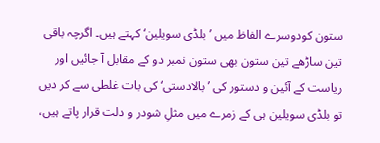ستون کودوسرے الفاظ میں ’بلڈی سویلین‘ کہتے ہیں۔ اگرچہ باقی تین ساڑھے تین ستون بھی ستون نمبر دو کے مقابل آ جائیں اور ریاست کے آئین و دستور کی ’بالادستی‘ کی بات غلطی سے کر دیں تو بلڈی سویلین ہی کے زمرے میں مثلِ شودر و دلت قرار پاتے ہیں،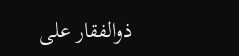ذوالفقار علی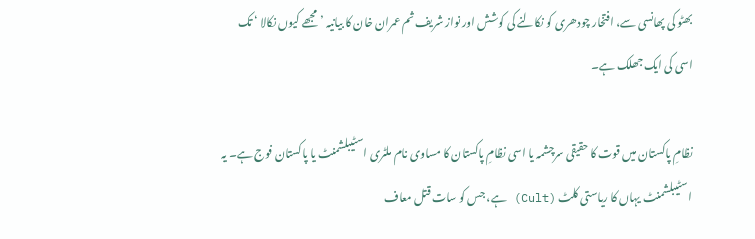بھٹو کی پھانسی سے، افتخار چودھری کو نکالنے کی کوشش اور نواز شریف ثم عمران خان کا بیانیہ ’مجھے کیوں نکالا ‘ تک اسی کی ایک جھلک ہے۔

نظامِ پاکستان میں قوت کا حقیقی سرچشمہ یا اسی نظامِ پاکستان کا مساوی نام ملٹری اسٹیبلشمنٹ یا پاکستان فوج ہے۔ یہ اسٹیبلشمنٹ یہاں کا ریاستی کلٹ (Cult) ہے، جس کو سات قتل معاف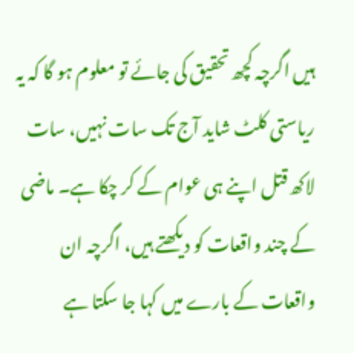ہیں اگرچہ کچھ تحقیق کی جائے تو معلوم ہو گا کہ یہ ریاستی کلٹ شاید آج تک سات نہیں، سات لاکھ قتل اپنے ہی عوام کے کر چکا ہے۔ ماضی کے چند واقعات کو دیکھتے ہیں، اگرچہ ان واقعات کے بارے میں کہا جا سکتا ہے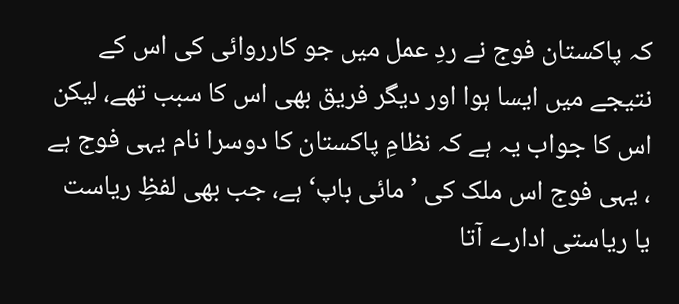کہ پاکستان فوج نے ردِ عمل میں جو کارروائی کی اس کے نتیجے میں ایسا ہوا اور دیگر فریق بھی اس کا سبب تھے، لیکن اس کا جواب یہ ہے کہ نظامِ پاکستان کا دوسرا نام یہی فوج ہے ، یہی فوج اس ملک کی ’مائی باپ‘ ہے، جب بھی لفظِ ریاست یا ریاستی ادارے آتا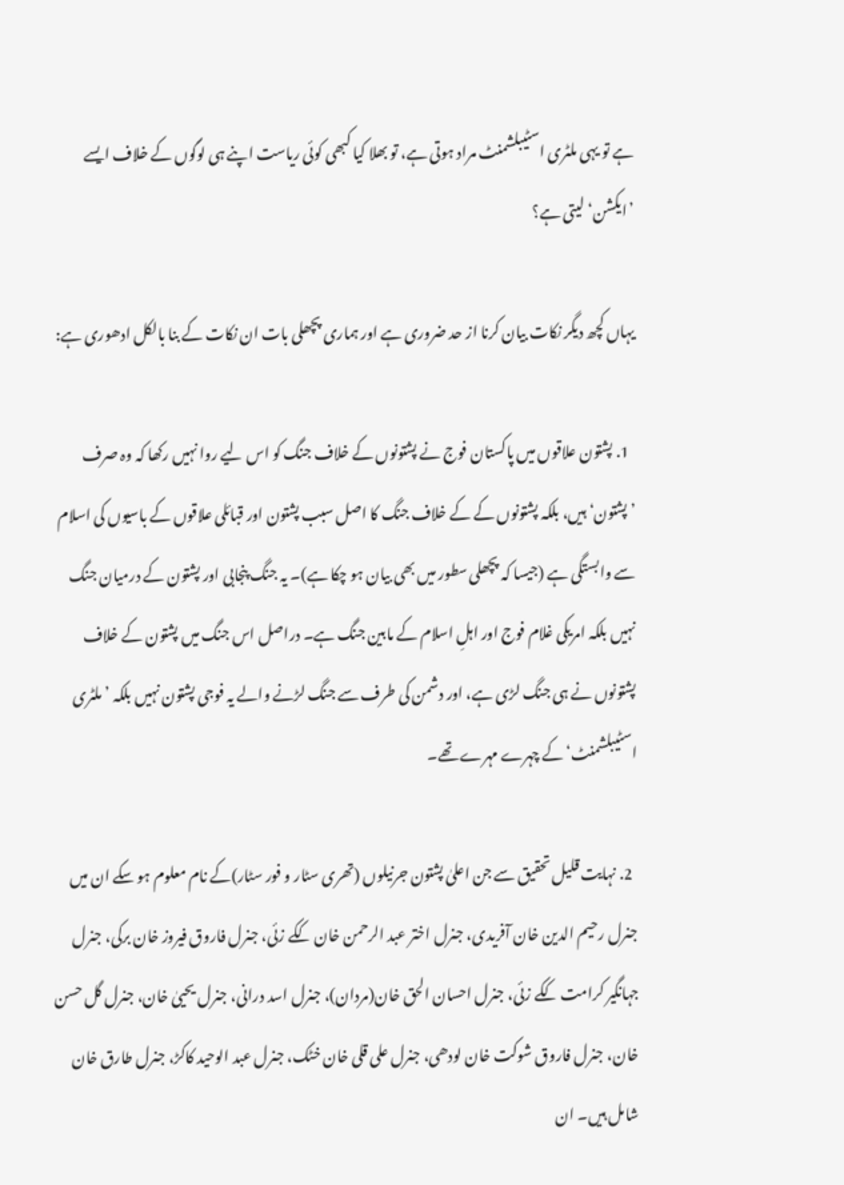ہے تو یہی ملٹری اسٹیبلشمنٹ مراد ہوتی ہے، تو بھلا کیا کبھی کوئی ریاست اپنے ہی لوگوں کے خلاف ایسے ’ایکشن‘ لیتی ہے؟

یہاں کچھ دیگر نکات بیان کرنا از حد ضروری ہے اور ہماری پچھلی بات ان نکات کے بنا بالکل ادھوری ہے:

  1. پشتون علاقوں میں پاکستان فوج نے پشتونوں کے خلاف جنگ کو اس لیے روا نہیں رکھا کہ وہ صرف ’پشتون‘ ہیں، بلکہ پشتونوں کے کے خلاف جنگ کا اصل سبب پشتون اور قبائلی علاقوں کے باسیوں کی اسلام سے وابستگی ہے (جیسا کہ پچھلی سطور میں بھی بیان ہو چکا ہے)۔ یہ جنگ پنجابی اور پشتون کے درمیان جنگ نہیں بلکہ امریکی غلام فوج اور اہلِ اسلام کے مابین جنگ ہے۔ دراصل اس جنگ میں پشتون کے خلاف پشتونوں نے ہی جنگ لڑی ہے، اور دشمن کی طرف سے جنگ لڑنے والے یہ فوجی پشتون نہیں بلکہ ’ملٹری اسٹیبلشمنٹ‘ کے چہرے مہرے تھے۔

  2. نہایت قلیل تحقیق سے جن اعلیٰ پشتون جرنیلوں (تھری سٹار و فور سٹار)کے نام معلوم ہو سکے ان میں جنرل رحیم الدین خان آفریدی، جنرل اختر عبد الرحمن خان ککے زئی، جنرل فاروق فیروز خان برکی، جنرل جہانگیر کرامت ککے زئی، جنرل احسان الحق خان(مردان)، جنرل اسد درانی، جنرل یحییٰ خان، جنرل گل حسن خان، جنرل فاروق شوکت خان لودھی، جنرل علی قلی خان خٹک، جنرل عبد الوحید کاکڑ، جنرل طارق خان شامل ہیں۔ ان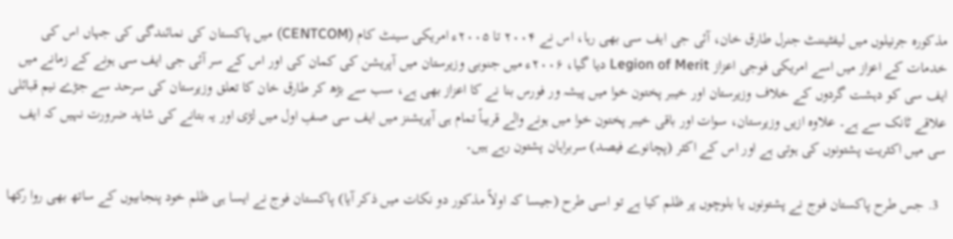مذکورہ جرنیلوں میں لیفٹیننٹ جنرل طارق خان، آئی جی ایف سی بھی رہا، اس نے ۲۰۰۴ تا ۲۰۰۵ء امریکی سینٹ کام (CENTCOM) میں پاکستان کی نمائندگی کی جہاں اس کی خدمات کے اعزاز میں اسے امریکی فوجی اعزاز Legion of Merit دیا گیا، ۲۰۰۶ء میں جنوبی وزیرستان میں آپریشن کی کمان کی اور اس کے سر آئی جی ایف سی ہونے کے زمانے میں ایف سی کو دہشت گردوں کے خلاف وزیرستان اور خیبر پختون خوا میں پیشہ ور فورس بنا نے کا اعزاز بھی ہے، سب سے بڑھ کر طارق خان کا تعلق وزیرستان کی سرحد سے جڑے نیم قبائلی علاقے ٹانک سے ہے۔ علاوہ ازیں وزیرستان، سوات اور باقی خیبر پختون خوا میں ہونے والے قریباً تمام ہی آپریشنز میں ایف سی صفِ اول میں لڑی اور یہ بتانے کی شاید ضرورت نہیں کہ ایف سی میں اکثریت پشتونوں کی ہوتی ہے اور اس کے اکثر (پچانوے فیصد) سربراہان پشتون رہے ہیں۔

  3. جس طرح پاکستان فوج نے پشتونوں یا بلوچوں پر ظلم کیا ہے تو اسی طرح (جیسا کہ اولاً مذکور دو نکات میں ذکر آیا) پاکستان فوج نے ایسا ہی ظلم خود پنجابیوں کے ساتھ بھی روا رکھا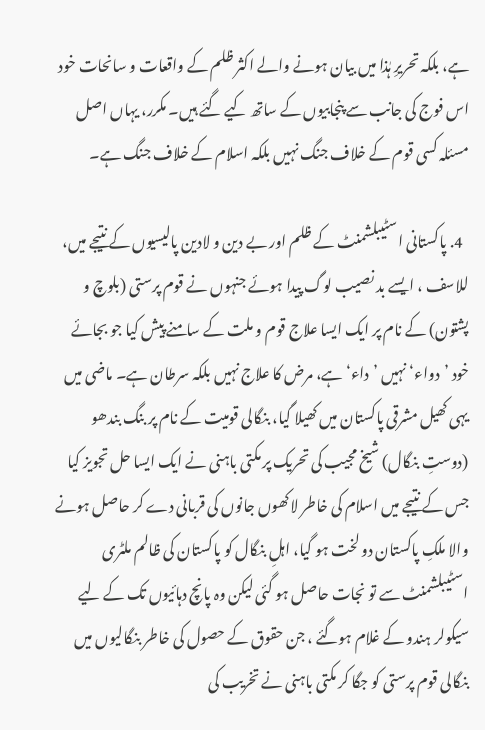ہے، بلکہ تحریرِ ہٰذا میں بیان ہونے والے اکثر ظلم کے واقعات و سانحات خود اس فوج کی جانب سے پنجابیوں کے ساتھ کیے گئے ہیں۔ مکرر، یہاں اصل مسئلہ کسی قوم کے خلاف جنگ نہیں بلکہ اسلام کے خلاف جنگ ہے۔

  4. پاکستانی اسٹیبلشمنٹ کے ظلم اور بے دین و لادین پالیسیوں کے نتیجے میں، للاسف ، ایسے بد نصیب لوگ پیدا ہوئے جنہوں نے قوم پرستی (بلوچ و پشتون) کے نام پر ایک ایسا علاج قوم و ملت کے سامنے پیش کیا جو بجائے خود ’دواء‘ نہیں ’داء‘ ہے، مرض کا علاج نہیں بلکہ سرطان ہے۔ ماضی میں یہی کھیل مشرقی پاکستان میں کھیلا گیا، بنگالی قومیت کے نام پر بنگ بندھو (دوستِ بنگال) شیخ مجیب کی تحریک پر مکتی باہنی نے ایک ایسا حل تجویز کیا جس کے نتیجے میں اسلام کی خاطر لاکھوں جانوں کی قربانی دے کر حاصل ہونے والا ملکِ پاکستان دو لخت ہو گیا، اہلِ بنگال کو پاکستان کی ظالم ملٹری اسٹیبلشمنٹ سے تو نجات حاصل ہو گئی لیکن وہ پانچ دہائیوں تک کے لیے سیکولر ہندو کے غلام ہوگئے ، جن حقوق کے حصول کی خاطر بنگالیوں میں بنگالی قوم پرستی کو جگا کر مکتی باہنی نے تخریب کی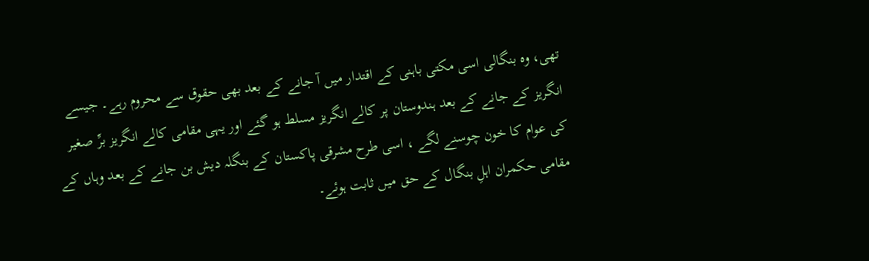تھی، وہ بنگالی اسی مکتی باہنی کے اقتدار میں آ جانے کے بعد بھی حقوق سے محروم رہے۔ جیسے انگریز کے جانے کے بعد ہندوستان پر کالے انگریز مسلط ہو گئے اور یہی مقامی کالے انگریز برِّ صغیر کی عوام کا خون چوسنے لگے ، اسی طرح مشرقی پاکستان کے بنگلہ دیش بن جانے کے بعد وہاں کے مقامی حکمران اہلِ بنگال کے حق میں ثابت ہوئے۔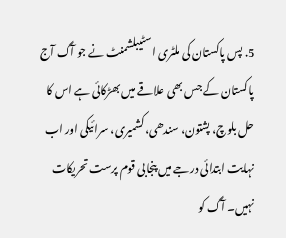5. پس پاکستان کی ملٹری اسٹیبلشمنٹ نے جو آگ آج پاکستان کے جس بھی علاقے میں بھڑکائی ہے اس کا حل بلوچ، پشتون، سندھی، کشمیری، سرائیکی اور اب نہایت ابتدائی درجے میں پنجابی قوم پرست تحریکات نہیں۔ آگ کو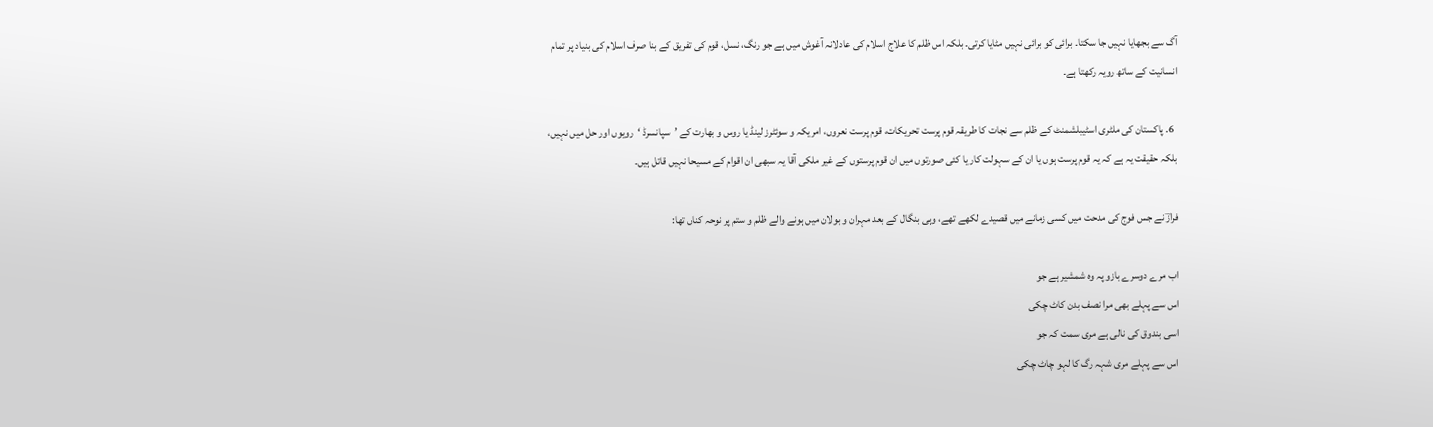آگ سے بجھایا نہیں جا سکتا۔ برائی کو برائی نہیں مٹایا کرتی۔ بلکہ اس ظلم کا علاج اسلام کی عادلانہ آغوش میں ہے جو رنگ، نسل، قوم کی تفریق کے بنا صرف اسلام کی بنیاد پر تمام انسانیت کے ساتھ رویہ رکھتا ہے۔

  6. پاکستان کی ملٹری اسٹیبلشمنٹ کے ظلم سے نجات کا طریقہ قوم پرست تحریکات، قوم پرست نعروں، امریکہ و سوئٹرز لینڈ یا روس و بھارت کے ’سپانسرڈ ‘رویوں اور حل میں نہیں، بلکہ حقیقت یہ ہے کہ یہ قوم پرست ہوں یا ان کے سہولت کار یا کئی صورتوں میں ان قوم پرستوں کے غیر ملکی آقا یہ سبھی ان اقوام کے مسیحا نہیں قاتل ہیں۔

فرازؔ نے جس فوج کی مدحت میں کسی زمانے میں قصیدے لکھے تھے، وہی بنگال کے بعد مہران و بولان میں ہونے والے ظلم و ستم پر نوحہ کناں تھا:

اب مرے دوسرے بازو پہ وہ شمشیر ہے جو
اس سے پہلے بھی مرا نصف بدن کاٹ چکی
اسی بندوق کی نالی ہے مری سمت کہ جو
اس سے پہلے مری شہہ رگ کا لہو چاٹ چکی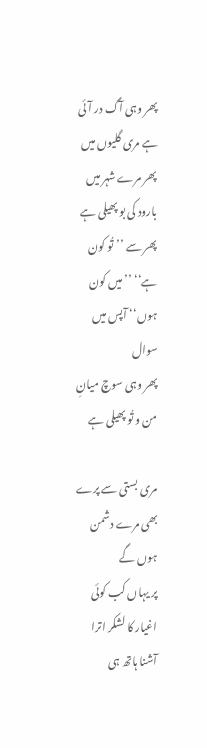پھر وہی آگ در آئی ہے مری گلیوں میں
پھر مرے شہر میں بارود کی بو پھیلی ہے
پھر سے ’’تُو کون ہے‘‘ ’’میں کون ہوں‘‘ آپس میں سوال
پھر وہی سوچ میانِ من و تُو پھیلی ہے

مری بستی سے پرے بھی مرے دشمن ہوں گے
پر یہاں کب کوئی اغیار کا لشکر اترا
آشنا ہاتھ ہی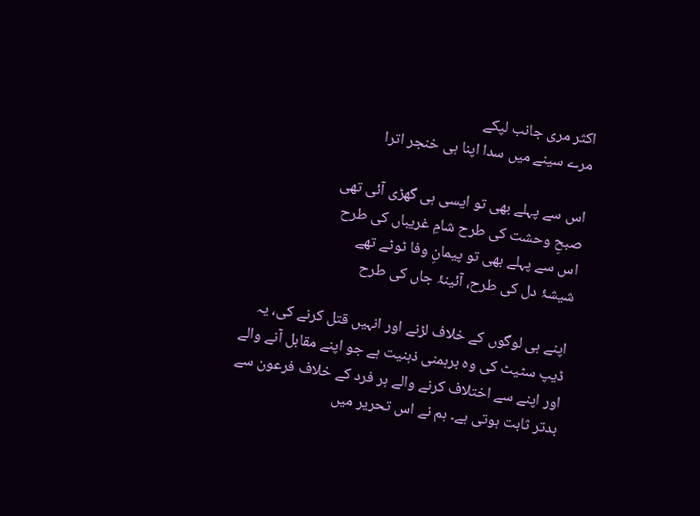اکثر مری جانب لپکے
مرے سینے میں سدا اپنا ہی خنجر اترا

اس سے پہلے بھی تو ایسی ہی گھڑی آئی تھی
صبحِ وحشت کی طرح شامِ غریباں کی طرح
اس سے پہلے بھی تو پیمانِ وفا ٹوٹے تھے
شیشۂ دل کی طرح، آئینۂ جاں کی طرح

اپنے ہی لوگوں کے خلاف لڑنے اور انہیں قتل کرنے کی، یہ ڈیپ سٹیٹ کی وہ برہمنی ذہنیت ہے جو اپنے مقابل آنے والے اور اپنے سے اختلاف کرنے والے ہر فرد کے خلاف فرعون سے بدتر ثابت ہوتی ہے۔ ہم نے اس تحریر میں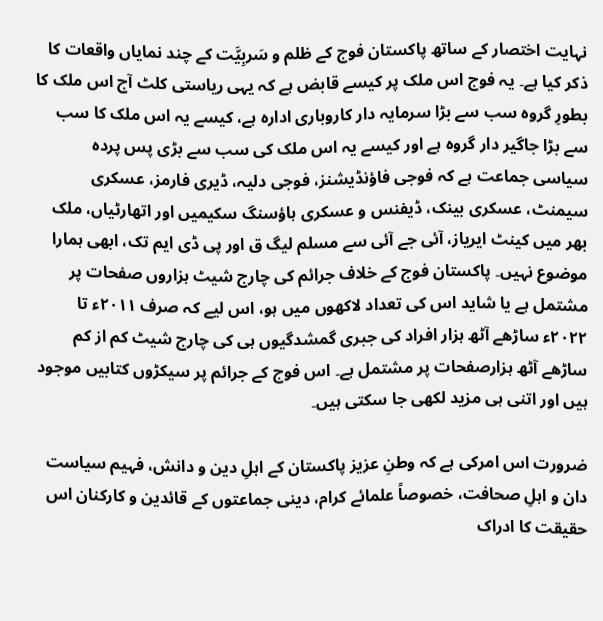نہایت اختصار کے ساتھ پاکستان فوج کے ظلم و سَربِیَّت کے چند نمایاں واقعات کا ذکر کیا ہے۔ یہ فوج اس ملک پر کیسے قابض ہے کہ یہی ریاستی کلٹ آج اس ملک کا بطورِ گروہ سب سے بڑا سرمایہ دار کاروباری ادارہ ہے، کیسے یہ اس ملک کا سب سے بڑا جاگیر دار گروہ ہے اور کیسے یہ اس ملک کی سب سے بڑی پس پردہ سیاسی جماعت ہے کہ فوجی فاؤنڈیشنز، فوجی دلیہ، ڈیری فارمز، عسکری سیمنٹ، عسکری بینک، ڈیفنس و عسکری ہاؤسنگ سکیمیں اور اتھارٹیاں، ملک بھر میں کینٹ ایریاز، آئی جے آئی سے مسلم لیگ ق اور پی ڈی ایم تک، ابھی ہمارا موضوع نہیں۔ پاکستان فوج کے خلاف جرائم کی چارج شیٹ ہزاروں صفحات پر مشتمل ہے یا شاید اس کی تعداد لاکھوں میں ہو، اس لیے کہ صرف ۲۰۱۱ء تا ۲۰۲۲ء ساڑھے آٹھ ہزار افراد کی جبری گمشدگیوں ہی کی چارج شیٹ کم از کم ساڑھے آٹھ ہزارصفحات پر مشتمل ہے۔ اس فوج کے جرائم پر سیکڑوں کتابیں موجود ہیں اور اتنی ہی مزید لکھی جا سکتی ہیں۔

ضرورت اس امرکی ہے کہ وطنِ عزیز پاکستان کے اہلِ دین و دانش، فہیم سیاست دان و اہلِ صحافت، خصوصاً علمائے کرام، دینی جماعتوں کے قائدین و کارکنان اس حقیقت کا ادراک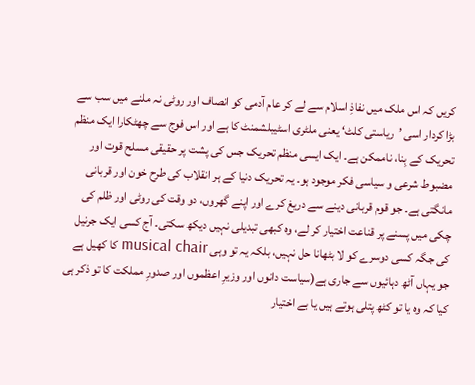کریں کہ اس ملک میں نفاذِ اسلام سے لے کر عام آدمی کو انصاف اور روٹی نہ ملنے میں سب سے بڑا کردار اسی ’ریاستی کلٹ‘ یعنی ملٹری اسٹیبلشمنٹ کا ہے اور اس فوج سے چھٹکارا ایک منظم تحریک کے بِنا، ناممکن ہے۔ ایک ایسی منظم تحریک جس کی پشت پر حقیقی مسلح قوت اور مضبوط شرعی و سیاسی فکر موجود ہو۔ یہ تحریک دنیا کے ہر انقلاب کی طرح خون اور قربانی مانگتی ہے۔ جو قوم قربانی دینے سے دریغ کرے اور اپنے گھروں، دو وقت کی روٹی اور ظلم کی چکی میں پسنے پر قناعت اختیار کر لے، وہ کبھی تبدیلی نہیں دیکھ سکتی۔ آج کسی ایک جرنیل کی جگہ کسی دوسرے کو لا بٹھانا حل نہیں، بلکہ یہ تو وہی musical chair کا کھیل ہے جو یہاں آٹھ دہائیوں سے جاری ہے(سیاست دانوں اور وزیرِ اعظموں اور صدورِ مملکت کا تو ذکر ہی کیا کہ وہ یا تو کٹھ پتلی ہوتے ہیں یا بے اختیار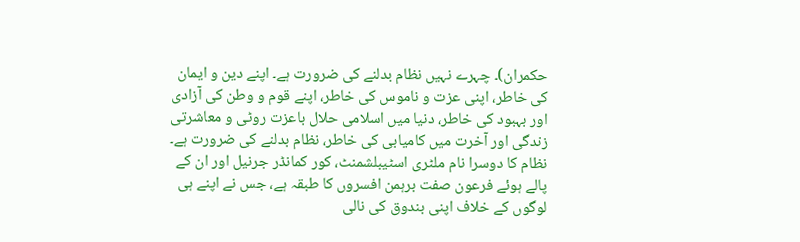حکمران)۔ چہرے نہیں نظام بدلنے کی ضرورت ہے۔ اپنے دین و ایمان کی خاطر، اپنی عزت و ناموس کی خاطر، اپنے قوم و وطن کی آزادی اور بہبود کی خاطر، دنیا میں اسلامی حلال باعزت روٹی و معاشرتی زندگی اور آخرت میں کامیابی کی خاطر، نظام بدلنے کی ضرورت ہے۔ نظام کا دوسرا نام ملٹری اسٹیبلشمنٹ، کور کمانڈر جرنیل اور ان کے پالے ہوئے فرعون صفت برہمن افسروں کا طبقہ ہے، جس نے اپنے ہی لوگوں کے خلاف اپنی بندوق کی نالی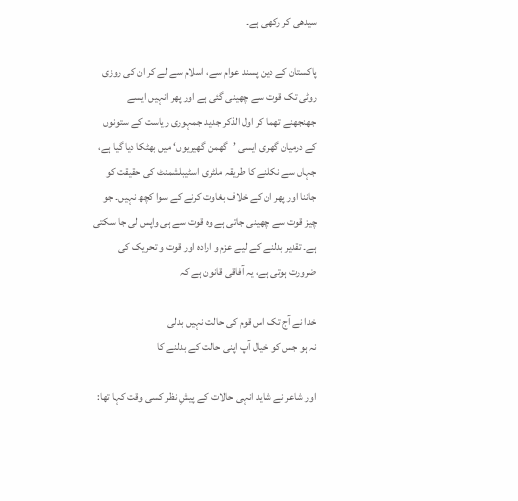سیدھی کر رکھی ہے۔

پاکستان کے دین پسند عوام سے، اسلام سے لے کر ان کی روزی روٹی تک قوت سے چھینی گئی ہے اور پھر انہیں ایسے جھنجھنے تھما کر اول الذکر جدید جمہوری ریاست کے ستونوں کے درمیان گھری ایسی ’گھمن گھیریوں‘ میں بھٹکا دیا گیا ہے، جہاں سے نکلنے کا طریقہ ملٹری اسٹیبلشمنٹ کی حقیقت کو جاننا اور پھر ان کے خلاف بغاوت کرنے کے سوا کچھ نہیں۔ جو چیز قوت سے چھینی جاتی ہے وہ قوت سے ہی واپس لی جا سکتی ہے۔ تقدیر بدلنے کے لیے عزم و ارادہ اور قوت و تحریک کی ضرورت ہوتی ہے، یہ آفاقی قانون ہے کہ

خدا نے آج تک اس قوم کی حالت نہیں بدلی
نہ ہو جس کو خیال آپ اپنی حالت کے بدلنے کا

اور شاعر نے شاید انہی حالات کے پیشِ نظر کسی وقت کہا تھا: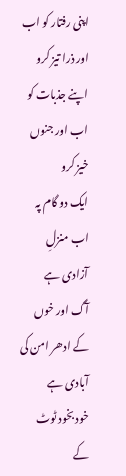اپنی رفتار کو اب اور ذرا تیز کرو
اپنے جذبات کو اب اور جنوں خیز کرو
ایک دو گام پہ اب منزلِ آزادی ہے
آگ اور خوں کے ادھر امن کی آبادی ہے
خود بخود ٹوٹ کے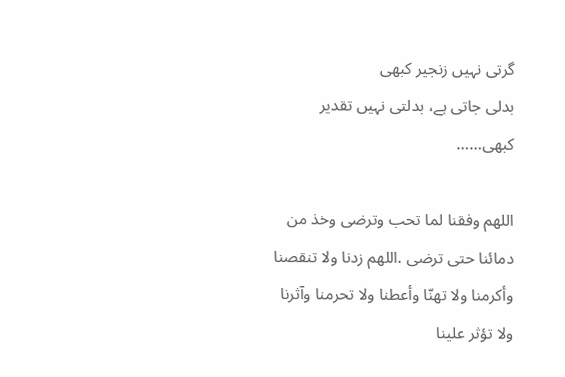گرتی نہیں زنجیر کبھی
بدلی جاتی ہے، بدلتی نہیں تقدیر کبھی……

اللھم وفقنا لما تحب وترضى وخذ من دمائنا حتى ترضى .اللھم زدنا ولا تنقصنا وأکرمنا ولا تھنّا وأعطنا ولا تحرمنا وآثرنا ولا تؤثر علینا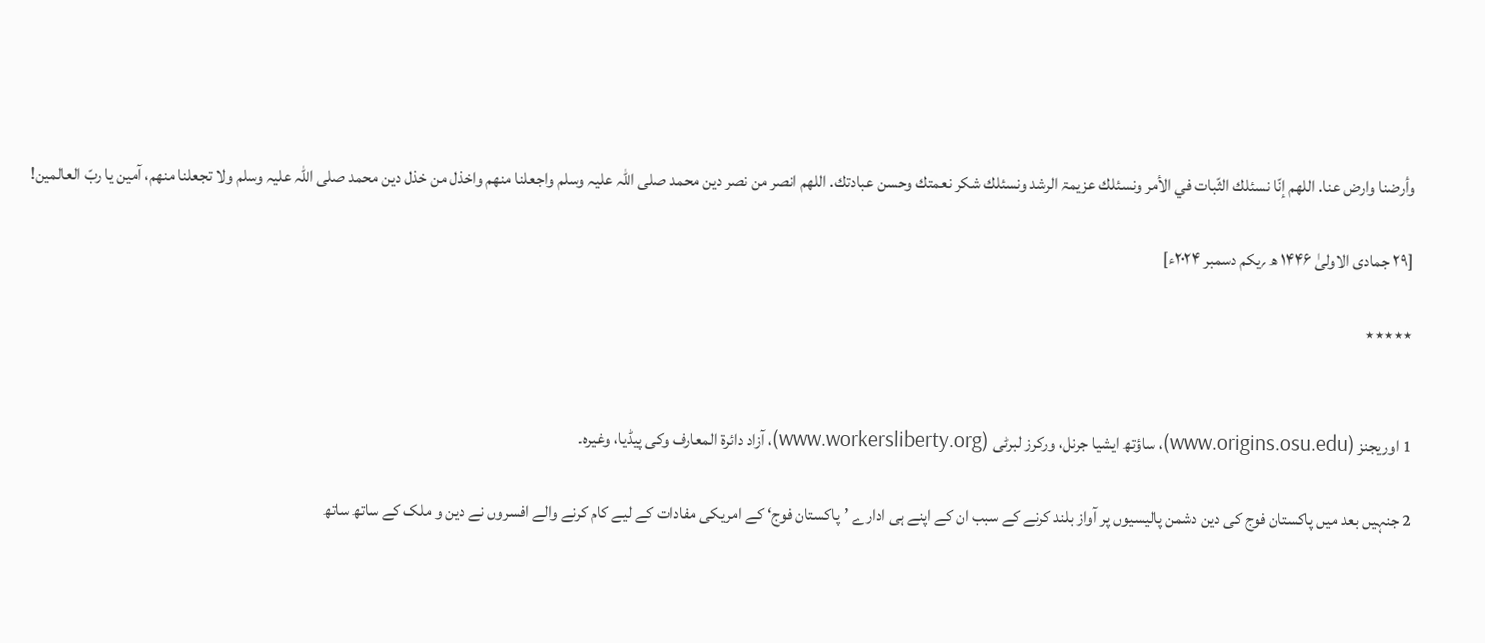وأرضنا وارض عنا. اللھم إنّا نسئلك الثّبات في الأمر ونسئلك عزیمۃ الرشد ونسئلك شكر نعمتك وحسن عبادتك. اللھم انصر من نصر دین محمد صلی اللّٰہ علیہ وسلم واجعلنا منھم واخذل من خذل دین محمد صلی اللّٰہ علیہ وسلم ولا تجعلنا منھم، آمین یا ربّ العالمین!

[۲۹ جمادی الاولیٰ ۱۴۴۶ ھ ؍یکم دسمبر ۲۰۲۴ء]

٭٭٭٭٭


1 اوریجنز (www.origins.osu.edu)، ساؤتھ ایشیا جرنل، ورکرز لبرٹی (www.workersliberty.org)، آزاد دائرۃ المعارف وکی پیڈیا، وغیرہ۔

2 جنہیں بعد میں پاکستان فوج کی دین دشمن پالیسیوں پر آواز بلند کرنے کے سبب ان کے اپنے ہی ادارے ’پاکستان فوج‘ کے امریکی مفادات کے لیے کام کرنے والے افسروں نے دین و ملک کے ساتھ ساتھ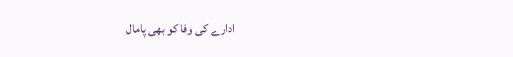ادارے کی وفا کو بھی پامال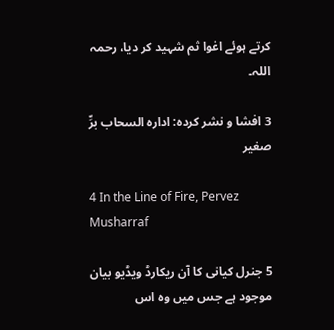کرتے ہوئے اغوا ثم شہید کر دیا، رحمہ اللہ۔

3 افشا و نشر کردہ: ادارہ السحاب برِّ صغیر

4 In the Line of Fire, Pervez Musharraf

5 جنرل کیانی کا آن ریکارڈ ویڈیو بیان موجود ہے جس میں وہ اس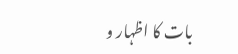بات کا اظہار و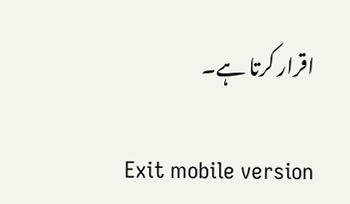اقرار کرتا ہے۔

Exit mobile version